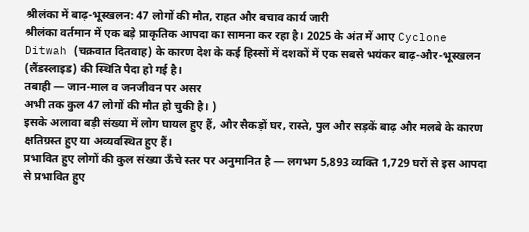श्रीलंका में बाढ़-भूस्खलन: 47 लोगों की मौत, राहत और बचाव कार्य जारी
श्रीलंका वर्तमान में एक बड़े प्राकृतिक आपदा का सामना कर रहा है। 2025 के अंत में आए Cyclone Ditwah (चक्रवात दितवाह) के कारण देश के कई हिस्सों में दशकों में एक सबसे भयंकर बाढ़-और-भूस्खलन (लैंडस्लाइड) की स्थिति पैदा हो गई है।
तबाही — जान-माल व जनजीवन पर असर
अभी तक कुल 47 लोगों की मौत हो चुकी है। )
इसके अलावा बड़ी संख्या में लोग घायल हुए हैं, और सैकड़ों घर, रास्ते, पुल और सड़कें बाढ़ और मलबे के कारण क्षतिग्रस्त हुए या अव्यवस्थित हुए हैं।
प्रभावित हुए लोगों की कुल संख्या ऊँचे स्तर पर अनुमानित है — लगभग 5,893 व्यक्ति 1,729 घरों से इस आपदा से प्रभावित हुए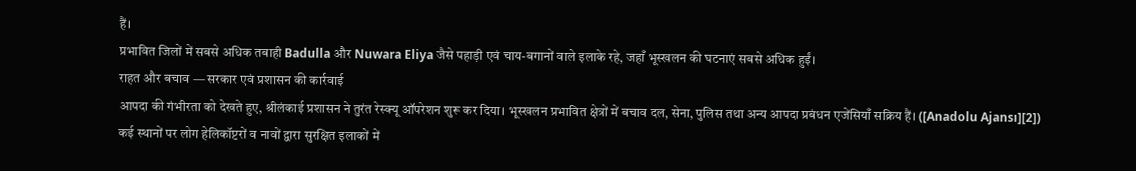हैं।
प्रभावित जिलों में सबसे अधिक तबाही Badulla और Nuwara Eliya जैसे पहाड़ी एवं चाय-बगानों वाले इलाके रहे, जहाँ भूस्खलन की घटनाएं सबसे अधिक हुईं।
राहत और बचाव — सरकार एवं प्रशासन की कार्रवाई
आपदा की गंभीरता को देखते हुए, श्रीलंकाई प्रशासन ने तुरंत रेस्क्यू ऑपरेशन शुरू कर दिया। भूस्खलन प्रभावित क्षेत्रों में बचाव दल, सेना, पुलिस तथा अन्य आपदा प्रबंधन एजेंसियाँ सक्रिय हैं। ([Anadolu Ajansı][2])
कई स्थानों पर लोग हेलिकॉप्टरों व नावों द्वारा सुरक्षित इलाकों में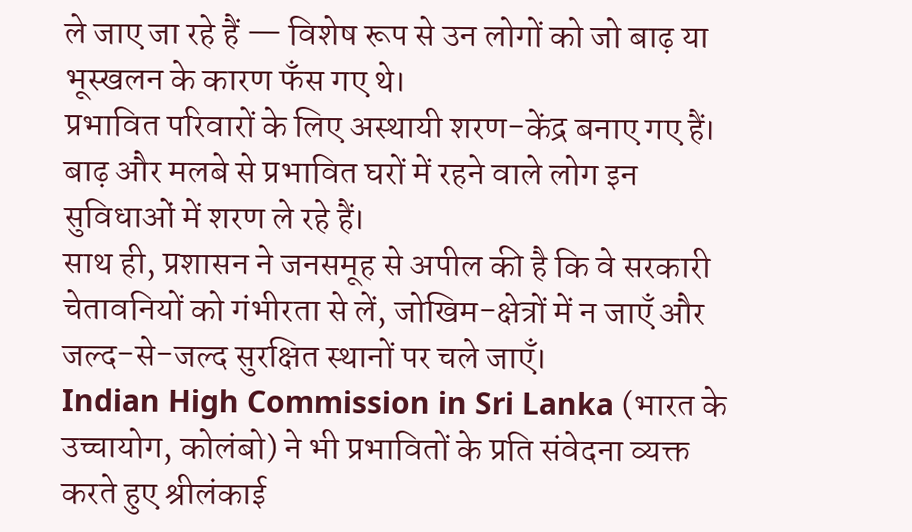ले जाए जा रहे हैं — विशेष रूप से उन लोगों को जो बाढ़ या भूस्खलन के कारण फँस गए थे।
प्रभावित परिवारों के लिए अस्थायी शरण-केंद्र बनाए गए हैं। बाढ़ और मलबे से प्रभावित घरों में रहने वाले लोग इन सुविधाओं में शरण ले रहे हैं।
साथ ही, प्रशासन ने जनसमूह से अपील की है कि वे सरकारी चेतावनियों को गंभीरता से लें, जोखिम-क्षेत्रों में न जाएँ और जल्द-से-जल्द सुरक्षित स्थानों पर चले जाएँ।
Indian High Commission in Sri Lanka (भारत के उच्चायोग, कोलंबो) ने भी प्रभावितों के प्रति संवेदना व्यक्त करते हुए श्रीलंकाई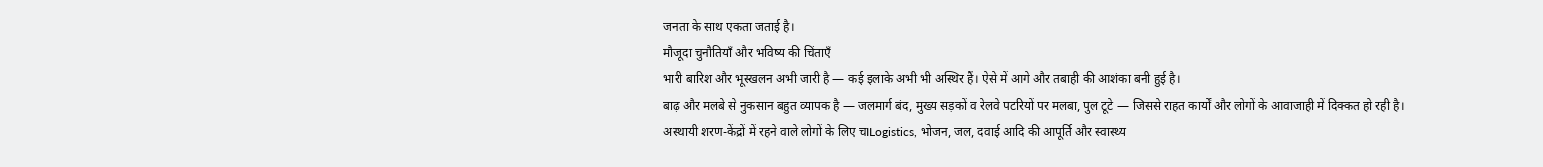जनता के साथ एकता जताई है।
मौजूदा चुनौतियाँ और भविष्य की चिंताएँ
भारी बारिश और भूस्खलन अभी जारी है — कई इलाके अभी भी अस्थिर हैं। ऐसे में आगे और तबाही की आशंका बनी हुई है।
बाढ़ और मलबे से नुकसान बहुत व्यापक है — जलमार्ग बंद, मुख्य सड़कों व रेलवे पटरियों पर मलबा, पुल टूटे — जिससे राहत कार्यों और लोगों के आवाजाही में दिक्कत हो रही है।
अस्थायी शरण-केंद्रों में रहने वाले लोगों के लिए चILogistics, भोजन, जल, दवाई आदि की आपूर्ति और स्वास्थ्य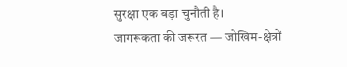सुरक्षा एक बड़ा चुनौती है।
जागरूकता की जरूरत — जोखिम-क्षेत्रों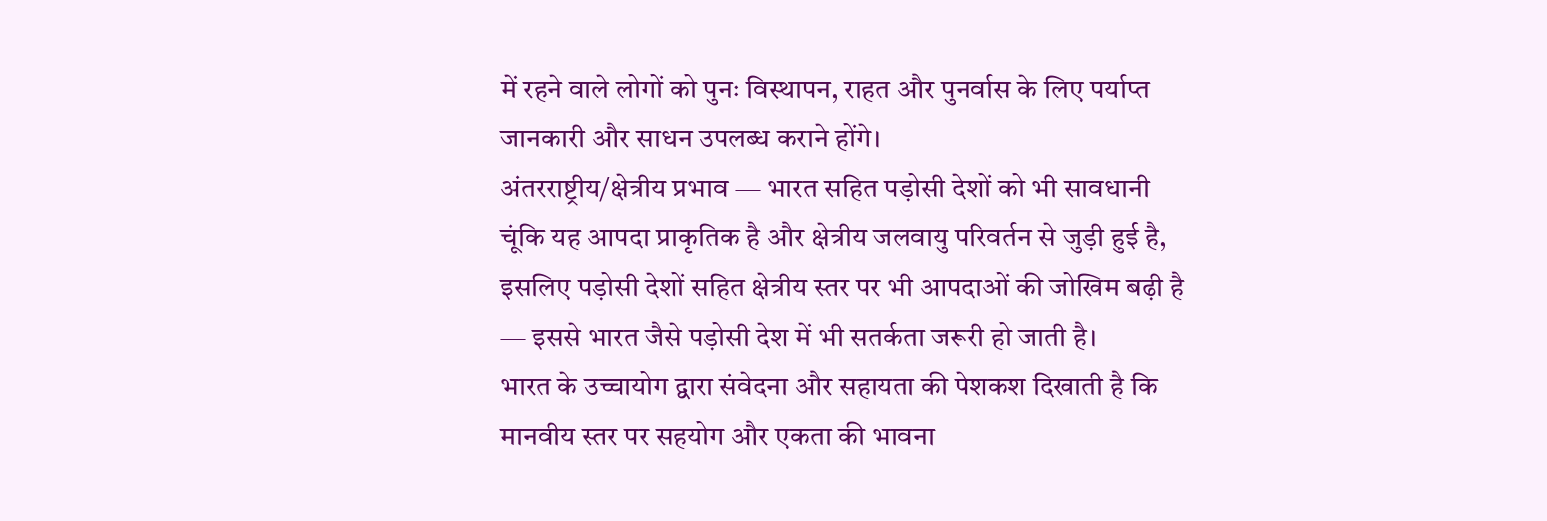में रहने वाले लोगों को पुनः विस्थापन, राहत और पुनर्वास के लिए पर्याप्त जानकारी और साधन उपलब्ध कराने होंगे।
अंतरराष्ट्रीय/क्षेत्रीय प्रभाव — भारत सहित पड़ोसी देशों को भी सावधानी
चूंकि यह आपदा प्राकृतिक है और क्षेत्रीय जलवायु परिवर्तन से जुड़ी हुई है, इसलिए पड़ोसी देशों सहित क्षेत्रीय स्तर पर भी आपदाओं की जोखिम बढ़ी है — इससे भारत जैसे पड़ोसी देश में भी सतर्कता जरूरी हो जाती है।
भारत के उच्चायोग द्वारा संवेदना और सहायता की पेशकश दिखाती है कि मानवीय स्तर पर सहयोग और एकता की भावना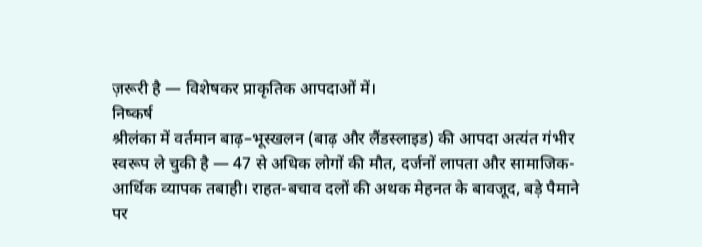ज़रूरी है — विशेषकर प्राकृतिक आपदाओं में।
निष्कर्ष
श्रीलंका में वर्तमान बाढ़–भूस्खलन (बाढ़ और लैंडस्लाइड) की आपदा अत्यंत गंभीर स्वरूप ले चुकी है — 47 से अधिक लोगों की मौत, दर्जनों लापता और सामाजिक-आर्थिक व्यापक तबाही। राहत-बचाव दलों की अथक मेहनत के बावजूद, बड़े पैमाने पर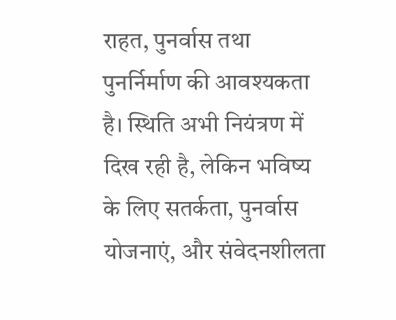राहत, पुनर्वास तथा पुनर्निर्माण की आवश्यकता है। स्थिति अभी नियंत्रण में दिख रही है, लेकिन भविष्य के लिए सतर्कता, पुनर्वास योजनाएं, और संवेदनशीलता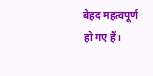बेहद महत्वपूर्ण हो गए हैं।